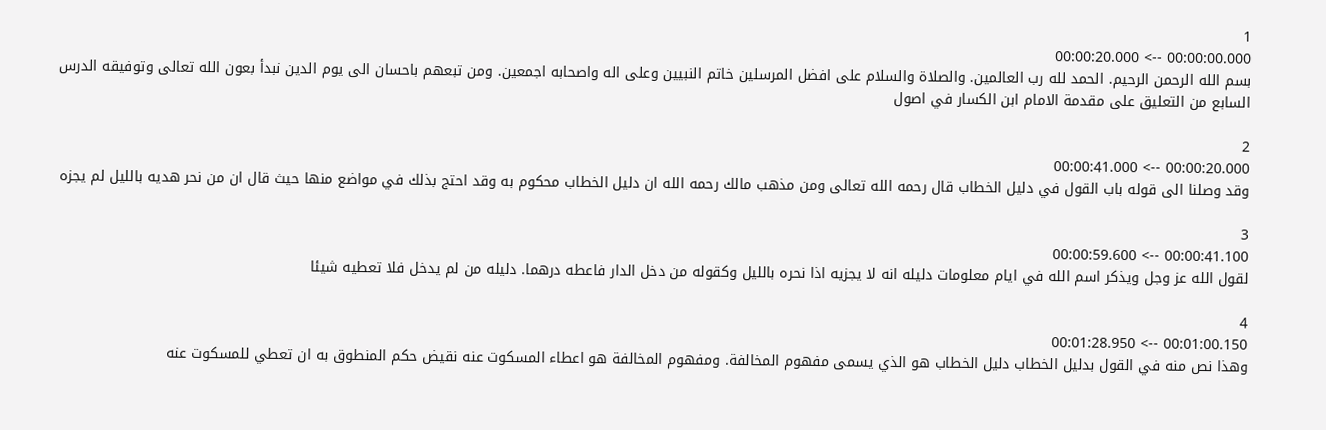1
00:00:00.000 --> 00:00:20.000
بسم الله الرحمن الرحيم. الحمد لله رب العالمين. والصلاة والسلام على افضل المرسلين خاتم النبيين وعلى اله واصحابه اجمعين. ومن تبعهم باحسان الى يوم الدين نبدأ بعون الله تعالى وتوفيقه الدرس السابع من التعليق على مقدمة الامام ابن الكسار في اصول

2
00:00:20.000 --> 00:00:41.000
وقد وصلنا الى قوله باب القول في دليل الخطاب قال رحمه الله تعالى ومن مذهب مالك رحمه الله ان دليل الخطاب محكوم به وقد احتج بذلك في مواضع منها حيث قال ان من نحر هديه بالليل لم يجزه

3
00:00:41.100 --> 00:00:59.600
لقول الله عز وجل ويذكر اسم الله في ايام معلومات دليله انه لا يجزيه اذا نحره بالليل وكقوله من دخل الدار فاعطه درهما. دليله من لم يدخل فلا تعطيه شيئا

4
00:01:00.150 --> 00:01:28.950
وهذا نص منه في القول بدليل الخطاب دليل الخطاب هو الذي يسمى مفهوم المخالفة. ومفهوم المخالفة هو اعطاء المسكوت عنه نقيض حكم المنطوق به ان تعطي للمسكوت عنه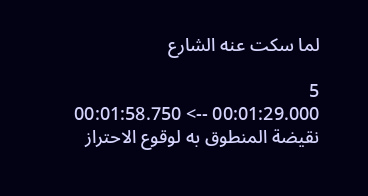لما سكت عنه الشارع

5
00:01:29.000 --> 00:01:58.750
نقيضة المنطوق به لوقوع الاحتراز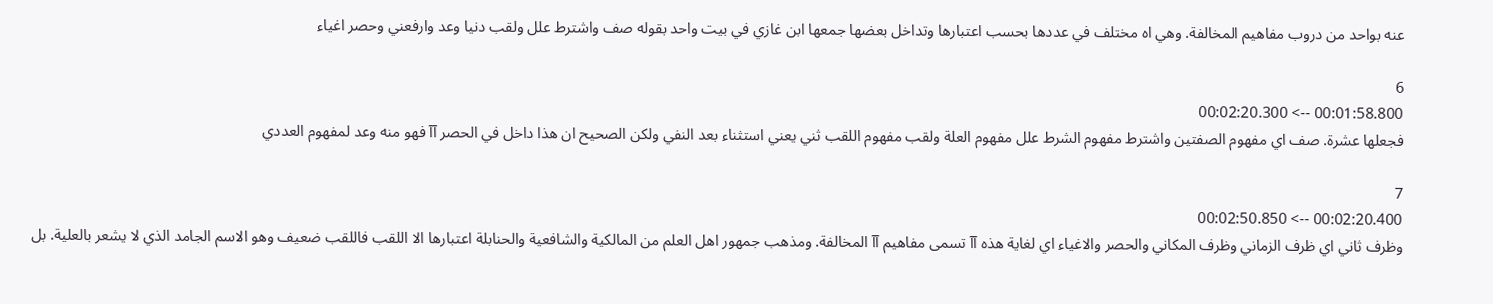عنه بواحد من دروب مفاهيم المخالفة. وهي اه مختلف في عددها بحسب اعتبارها وتداخل بعضها جمعها ابن غازي في بيت واحد بقوله صف واشترط علل ولقب دنيا وعد وارفعني وحصر اغياء

6
00:01:58.800 --> 00:02:20.300
فجعلها عشرة. صف اي مفهوم الصفتين واشترط مفهوم الشرط علل مفهوم العلة ولقب مفهوم اللقب ثني يعني استثناء بعد النفي ولكن الصحيح ان هذا داخل في الحصر آآ فهو منه وعد لمفهوم العددي

7
00:02:20.400 --> 00:02:50.850
وظرف ثاني اي ظرف الزماني وظرف المكاني والحصر والاغياء اي لغاية هذه آآ تسمى مفاهيم آآ المخالفة. ومذهب جمهور اهل العلم من المالكية والشافعية والحنابلة اعتبارها الا اللقب فاللقب ضعيف وهو الاسم الجامد الذي لا يشعر بالعلية. بل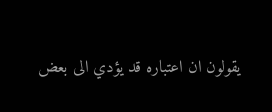يقولون ان اعتباره قد يؤدي الى بعض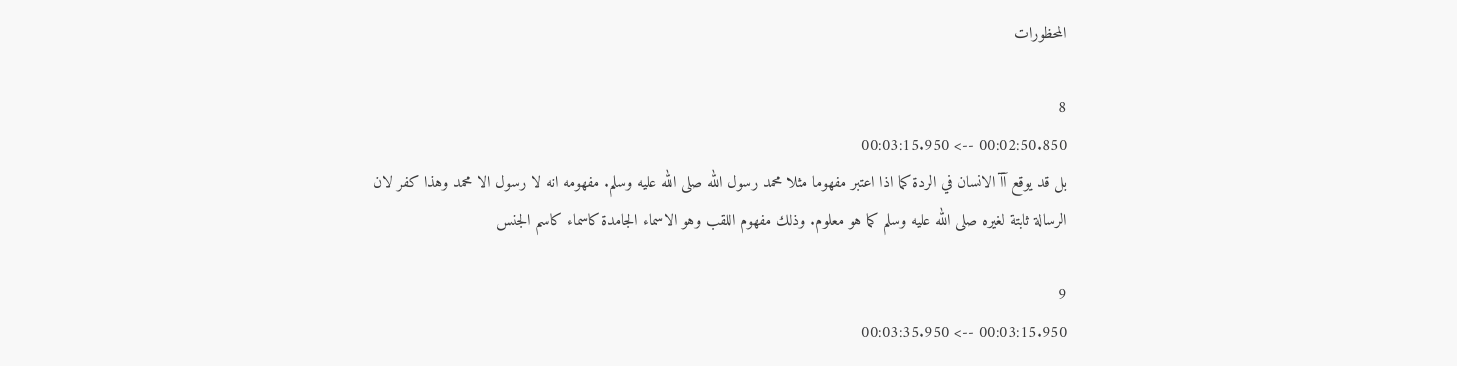المحظورات

8
00:02:50.850 --> 00:03:15.950
بل قد يوقع آآ الانسان في الردة كما اذا اعتبر مفهوما مثلا محمد رسول الله صلى الله عليه وسلم. مفهومه انه لا رسول الا محمد وهذا كفر لان الرسالة ثابتة لغيره صلى الله عليه وسلم كما هو معلوم. وذلك مفهوم اللقب وهو الاسماء الجامدة كاسماء كاسم الجنس

9
00:03:15.950 --> 00:03:35.950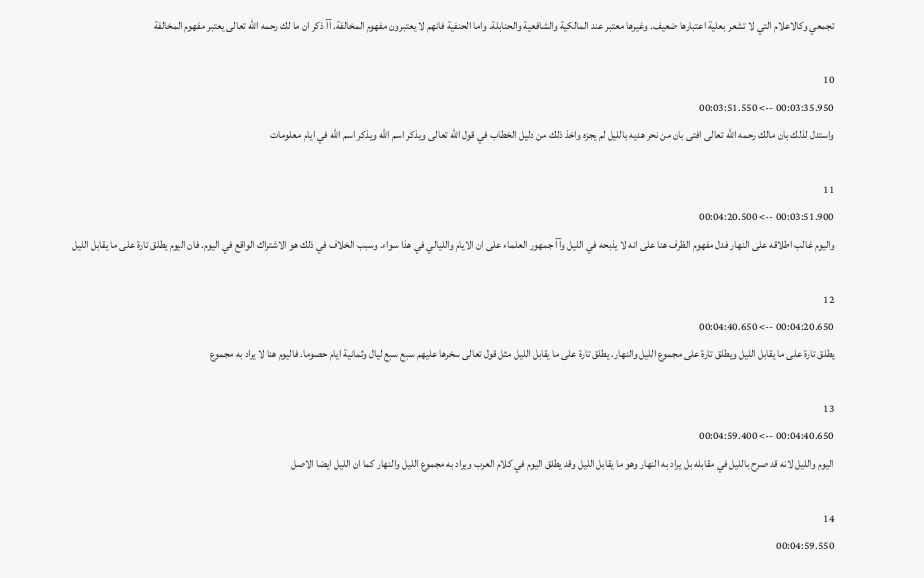تجمعي وكالاعلام التي لا تشعر بعلية اعتبارها ضعيف. وغيرها معتبر عند المالكية والشافعية والحنابلة. واما الحنفية فانهم لا يعتبرون مفهوم المخالفة. آآ ذكر ان ما لك رحمه الله تعالى يعتبر مفهوم المخالفة

10
00:03:35.950 --> 00:03:51.550
واستدل لذلك بان مالك رحمه الله تعالى افتى بان من نحر هديه بالليل لم يجزه واخذ ذلك من دليل الخطاب في قول الله تعالى ويذكر اسم الله ويذكر اسم الله في ايام معلومات

11
00:03:51.900 --> 00:04:20.500
واليوم غالب اطلاقه على النهار فدل مفهوم الظرف هنا على انه لا يذبحه في الليل وآآ جمهور العلماء على ان الايام والليالي في هذا سواء. وسبب الخلاف في ذلك هو الاشتراك الواقع في اليوم. فان اليوم يطلق تارة على ما يقابل الليل

12
00:04:20.650 --> 00:04:40.650
يطلق تارة على ما يقابل الليل ويطلق تارة على مجموع الليل والنهار. يطلق تارة على ما يقابل الليل مثل قول تعالى سخرها عليهم سبع سبع ليال وثمانية ايام حصوما. فاليوم هنا لا يراد به مجموع

13
00:04:40.650 --> 00:04:59.400
اليوم والليل لانه قد صرح بالليل في مقابله بل يراد به النهار وهو ما يقابل الليل وقد يطلق اليوم في كلام العرب ويراد به مجموع الليل والنهار كما ان الليل ايضا الاصل

14
00:04:59.550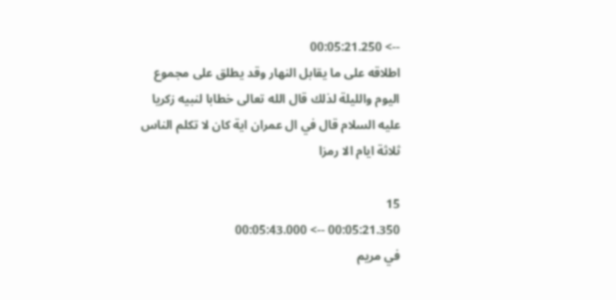--> 00:05:21.250
اطلاقه على ما يقابل النهار وقد يطلق على مجموع اليوم والليلة لذلك قال الله تعالى خطابا لنبيه زكريا عليه السلام قال في ال عمران اية كان لا تكلم الناس ثلاثة ايام الا رمزا

15
00:05:21.350 --> 00:05:43.000
في مريم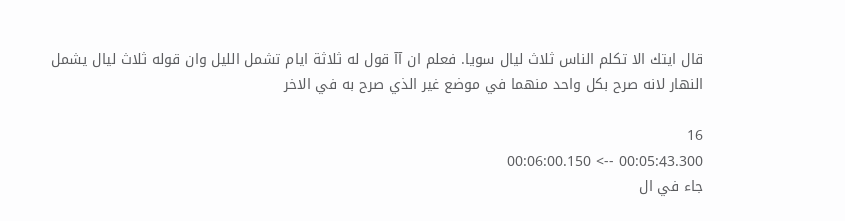قال ايتك الا تكلم الناس ثلاث ليال سويا. فعلم ان آآ قول له ثلاثة ايام تشمل الليل وان قوله ثلاث ليال يشمل النهار لانه صرح بكل واحد منهما في موضع غير الذي صرح به في الاخر

16
00:05:43.300 --> 00:06:00.150
جاء في ال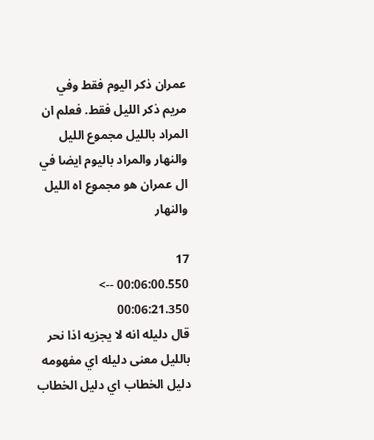عمران ذكر اليوم فقط وفي مريم ذكر الليل فقط. فعلم ان المراد بالليل مجموع الليل والنهار والمراد باليوم ايضا في ال عمران هو مجموع اه الليل والنهار

17
00:06:00.550 --> 00:06:21.350
قال دليله انه لا يجزيه اذا نحر بالليل معنى دليله اي مفهومه دليل الخطاب اي دليل الخطاب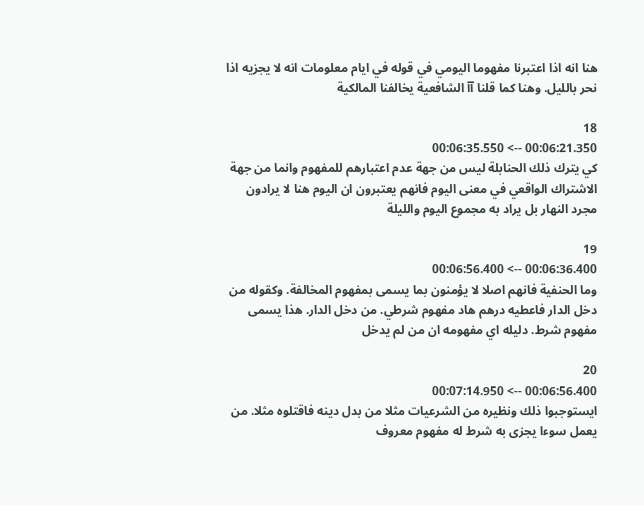هنا انه اذا اعتبرنا مفهوما اليومي في قوله في ايام معلومات انه لا يجزيه اذا نحر بالليل. وهنا كما قلنا آآ الشافعية يخالفنا المالكية

18
00:06:21.350 --> 00:06:35.550
كي يترك ذلك الحنابلة ليس من جهة عدم اعتبارهم للمفهوم وانما من جهة الاشتراك الواقعي في معنى اليوم فانهم يعتبرون ان اليوم هنا لا يرادون مجرد النهار بل يراد به مجموع اليوم والليلة

19
00:06:36.400 --> 00:06:56.400
وما الحنفية فانهم اصلا لا يؤمنون بما يسمى بمفهوم المخالفة. وكقوله من دخل الدار فاعطيه درهم هاد مفهوم شرطي. من دخل الدار. هذا يسمى مفهوم شرط. دليله اي مفهومه ان من لم يدخل

20
00:06:56.400 --> 00:07:14.950
ايستوجبوا ذلك ونظيره من الشرعيات مثلا من بدل دينه فاقتلوه مثلا. من يعمل سوءا يجزى به شرط له مفهوم معروف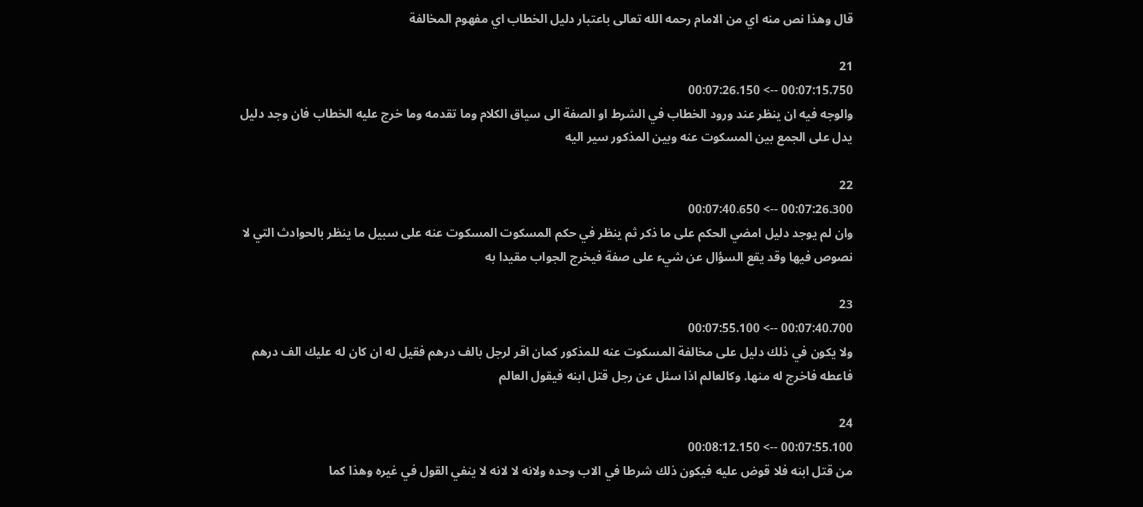قال وهذا نص منه اي من الامام رحمه الله تعالى باعتبار دليل الخطاب اي مفهوم المخالفة

21
00:07:15.750 --> 00:07:26.150
والوجه فيه ان ينظر عند ورود الخطاب في الشرط او الصفة الى سياق الكلام وما تقدمه وما خرج عليه الخطاب فان وجد دليل يدل على الجمع بين المسكوت عنه وبين المذكور سير اليه

22
00:07:26.300 --> 00:07:40.650
وان لم يوجد دليل امضي الحكم على ما ذكر ثم ينظر في حكم المسكوت المسكوت عنه على سبيل ما ينظر بالحوادث التي لا نصوص فيها وقد يقع السؤال عن شيء على صفة فيخرج الجواب مقيدا به

23
00:07:40.700 --> 00:07:55.100
ولا يكون في ذلك دليل على مخالفة المسكوت عنه للمذكور كمان اقر لرجل بالف درهم فقيل له ان كان له عليك الف درهم فاعطه فاخرج له منها. وكالعالم اذا سئل عن رجل قتل ابنه فيقول العالم

24
00:07:55.100 --> 00:08:12.150
من قتل ابنه فلا قوض عليه فيكون ذلك شرطا في الاب وحده ولانه لا لانه لا ينفي القول في غيره وهذا كما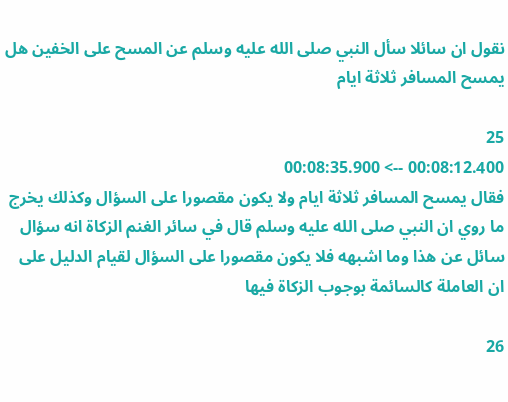نقول ان سائلا سأل النبي صلى الله عليه وسلم عن المسح على الخفين هل يمسح المسافر ثلاثة ايام

25
00:08:12.400 --> 00:08:35.900
فقال يمسح المسافر ثلاثة ايام ولا يكون مقصورا على السؤال وكذلك يخرج ما روي ان النبي صلى الله عليه وسلم قال في سائر الغنم الزكاة انه سؤال سائل عن هذا وما اشبهه فلا يكون مقصورا على السؤال لقيام الدليل على ان العاملة كالسائمة بوجوب الزكاة فيها

26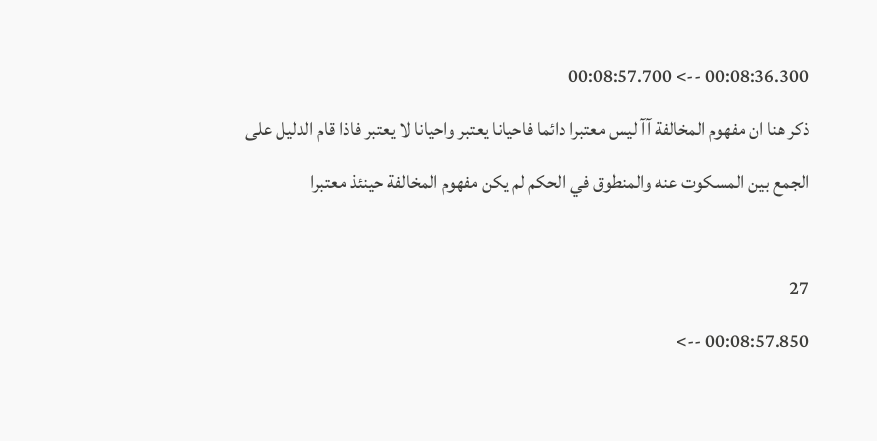00:08:36.300 --> 00:08:57.700
ذكر هنا ان مفهوم المخالفة آآ ليس معتبرا دائما فاحيانا يعتبر واحيانا لا يعتبر فاذا قام الدليل على الجمع بين المسكوت عنه والمنطوق في الحكم لم يكن مفهوم المخالفة حينئذ معتبرا

27
00:08:57.850 -->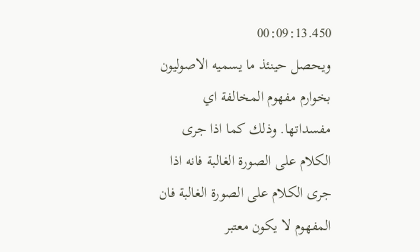00:09:13.450
ويحصل حينئذ ما يسميه الاصوليون بخوارم مفهوم المخالفة اي مفسداتها. وذلك كما اذا جرى الكلام على الصورة الغالبة فانه اذا جرى الكلام على الصورة الغالبة فان المفهوم لا يكون معتبر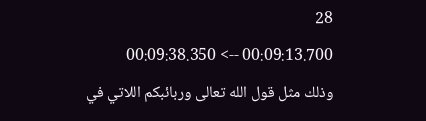28
00:09:13.700 --> 00:09:38.350
وذلك مثل قول الله تعالى وربائبكم اللاتي في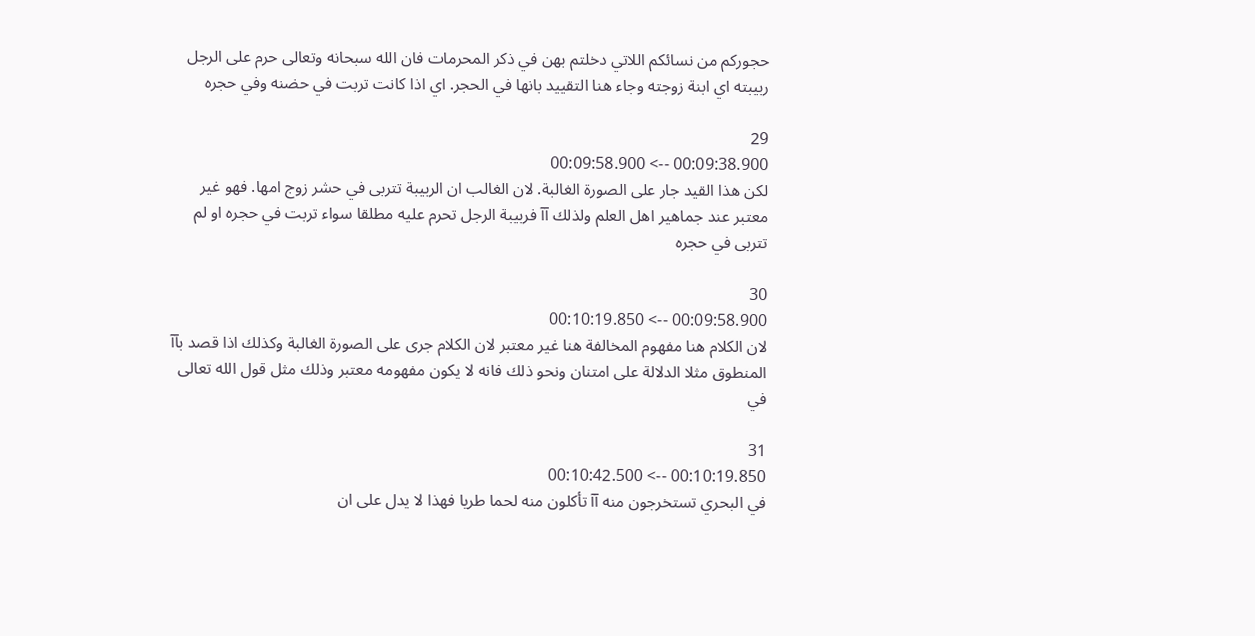حجوركم من نسائكم اللاتي دخلتم بهن في ذكر المحرمات فان الله سبحانه وتعالى حرم على الرجل ربيبته اي ابنة زوجته وجاء هنا التقييد بانها في الحجر. اي اذا كانت تربت في حضنه وفي حجره

29
00:09:38.900 --> 00:09:58.900
لكن هذا القيد جار على الصورة الغالبة. لان الغالب ان الربيبة تتربى في حشر زوج امها. فهو غير معتبر عند جماهير اهل العلم ولذلك آآ فربيبة الرجل تحرم عليه مطلقا سواء تربت في حجره او لم تتربى في حجره

30
00:09:58.900 --> 00:10:19.850
لان الكلام هنا مفهوم المخالفة هنا غير معتبر لان الكلام جرى على الصورة الغالبة وكذلك اذا قصد بآآ المنطوق مثلا الدلالة على امتنان ونحو ذلك فانه لا يكون مفهومه معتبر وذلك مثل قول الله تعالى في

31
00:10:19.850 --> 00:10:42.500
في البحري تستخرجون منه آآ تأكلون منه لحما طريا فهذا لا يدل على ان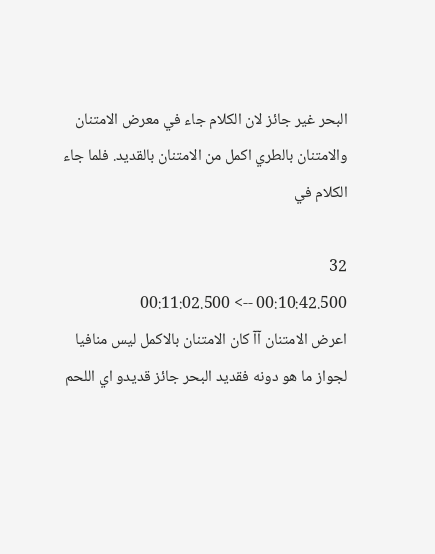البحر غير جائز لان الكلام جاء في معرض الامتنان والامتنان بالطري اكمل من الامتنان بالقديد. فلما جاء الكلام في

32
00:10:42.500 --> 00:11:02.500
اعرض الامتنان آآ كان الامتنان بالاكمل ليس منافيا لجواز ما هو دونه فقديد البحر جائز قديدو اي اللحم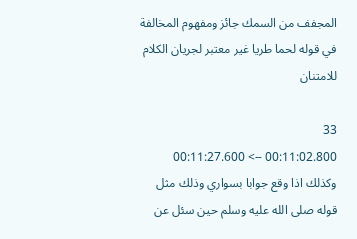المجفف من السمك جائز ومفهوم المخالفة في قوله لحما طريا غير معتبر لجريان الكلام للامتنان

33
00:11:02.800 --> 00:11:27.600
وكذلك اذا وقع جوابا بسواري وذلك مثل قوله صلى الله عليه وسلم حين سئل عن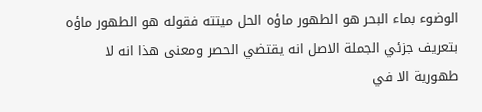الوضوء بماء البحر هو الطهور ماؤه الحل ميتته فقوله هو الطهور ماؤه بتعريف جزئي الجملة الاصل انه يقتضي الحصر ومعنى هذا انه لا طهورية الا في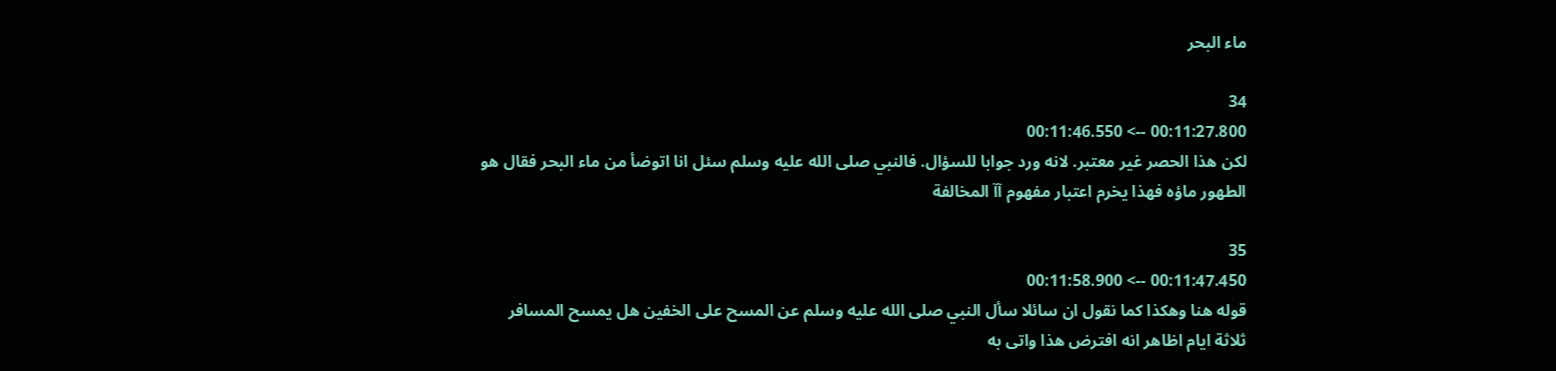ماء البحر

34
00:11:27.800 --> 00:11:46.550
لكن هذا الحصر غير معتبر. لانه ورد جوابا للسؤال. فالنبي صلى الله عليه وسلم سئل انا اتوضأ من ماء البحر فقال هو الطهور ماؤه فهذا يخرم اعتبار مفهوم آآ المخالفة

35
00:11:47.450 --> 00:11:58.900
قوله هنا وهكذا كما نقول ان سائلا سأل النبي صلى الله عليه وسلم عن المسح على الخفين هل يمسح المسافر ثلاثة ايام اظاهر انه افترض هذا واتى به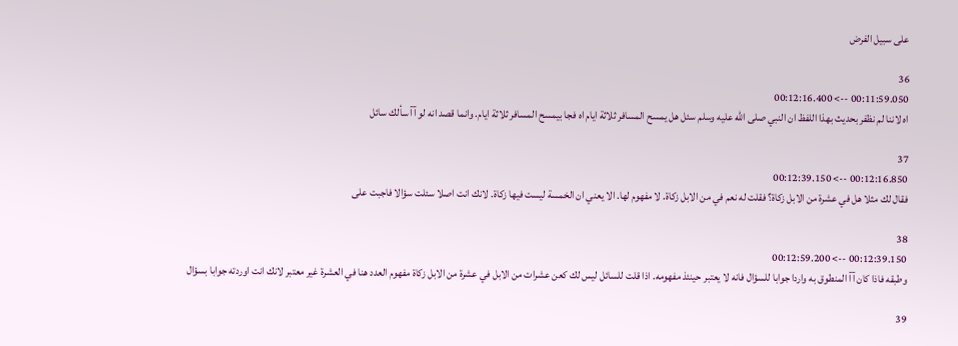على سبيل الفرض

36
00:11:59.050 --> 00:12:16.400
اه لاننا لم نظفر بحديث بهذا اللفظ ان النبي صلى الله عليه وسلم سئل هل يمسح المسافر ثلاثة ايام اه فجا بيمسح المسافر ثلاثة ايام. وانما قصد انه لو آآ سألك سائل

37
00:12:16.850 --> 00:12:39.150
فقال لك مثلا هل في عشرة من الابل زكاة؟ فقلت له نعم في من الابل زكاة. لا مفهوم لها. الا يعني ان الخمسة ليست فيها زكاة. لانك انت اصلا سئلت سؤالا فاجبت على

38
00:12:39.150 --> 00:12:59.200
وطبقه فاذا كان آآ المنطوق به واردا جوابا للسؤال فانه لا يعتبر حينئذ مفهومه. اذا قلت للسائل ليس لك كعن عشرات من الابل في عشرة من الابل زكاة مفهوم العدد هنا في العشرة غير معتبر لانك انت اوردته جوابا بسؤال

39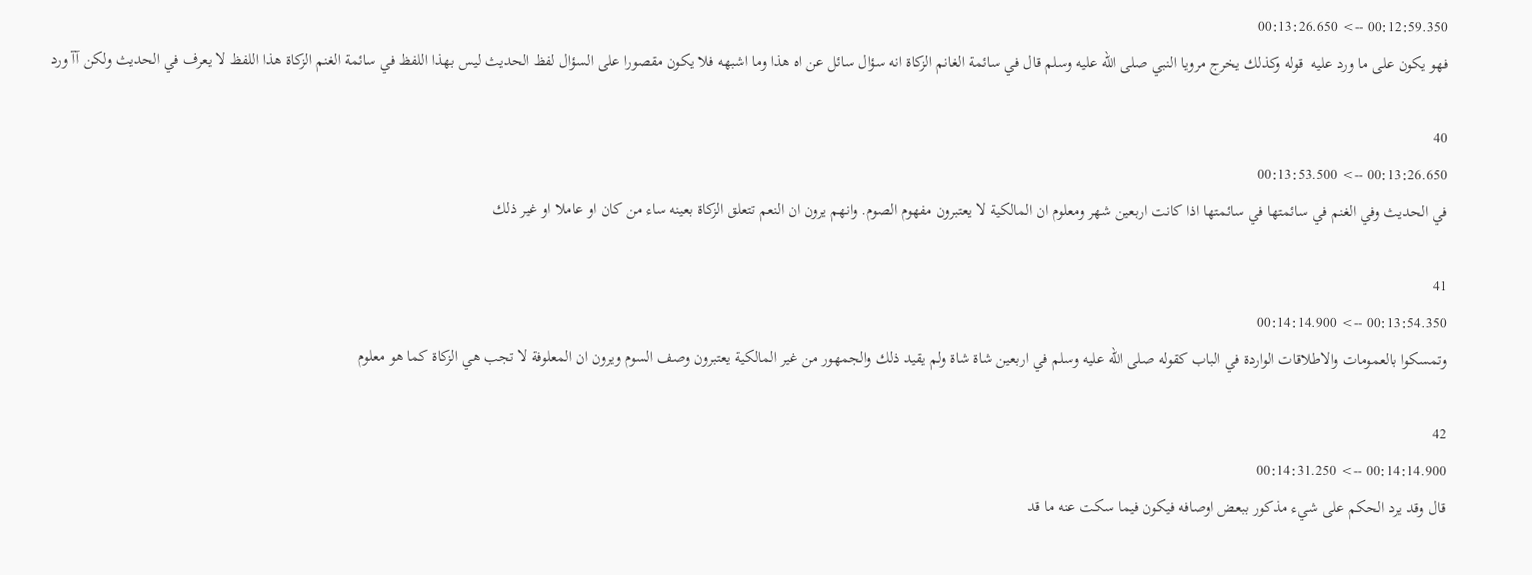00:12:59.350 --> 00:13:26.650
فهو يكون على ما ورد عليه  قوله وكذلك يخرج مرويا النبي صلى الله عليه وسلم قال في سائمة الغانم الزكاة انه سؤال سائل عن اه هذا وما اشبهه فلا يكون مقصورا على السؤال لفظ الحديث ليس بهذا اللفظ في سائمة الغنم الزكاة هذا اللفظ لا يعرف في الحديث ولكن آآ ورد

40
00:13:26.650 --> 00:13:53.500
في الحديث وفي الغنم في سائمتها في سائمتها اذا كانت اربعين شهر ومعلوم ان المالكية لا يعتبرون مفهوم الصوم. وانهم يرون ان النعم تتعلق الزكاة بعينه ساء من كان او عاملا او غير ذلك

41
00:13:54.350 --> 00:14:14.900
وتمسكوا بالعمومات والاطلاقات الواردة في الباب كقوله صلى الله عليه وسلم في اربعين شاة شاة ولم يقيد ذلك والجمهور من غير المالكية يعتبرون وصف السوم ويرون ان المعلوفة لا تجب هي الزكاة كما هو معلوم

42
00:14:14.900 --> 00:14:31.250
قال وقد يرد الحكم على شيء مذكور ببعض اوصافه فيكون فيما سكت عنه ما قد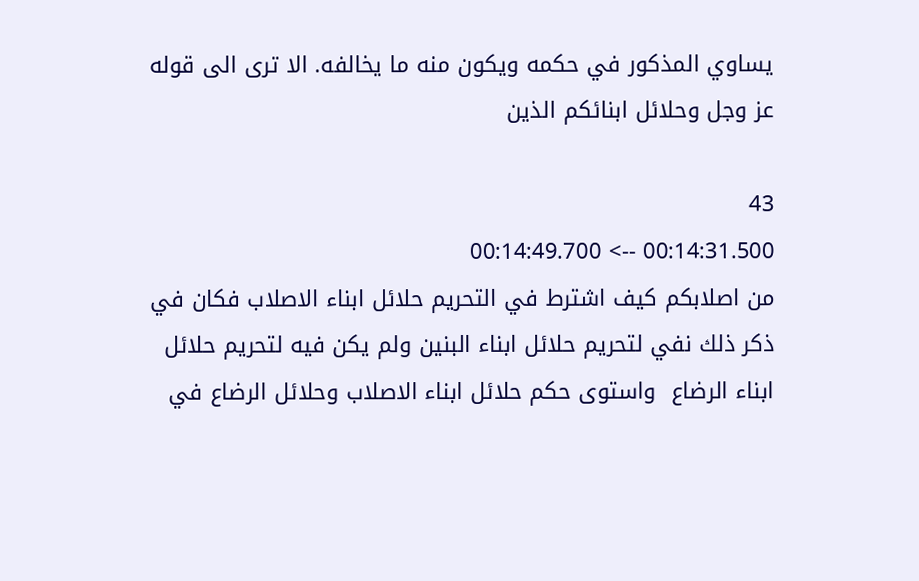يساوي المذكور في حكمه ويكون منه ما يخالفه. الا ترى الى قوله عز وجل وحلائل ابنائكم الذين

43
00:14:31.500 --> 00:14:49.700
من اصلابكم كيف اشترط في التحريم حلائل ابناء الاصلاب فكان في ذكر ذلك نفي لتحريم حلائل ابناء البنين ولم يكن فيه لتحريم حلائل ابناء الرضاع  واستوى حكم حلائل ابناء الاصلاب وحلائل الرضاع في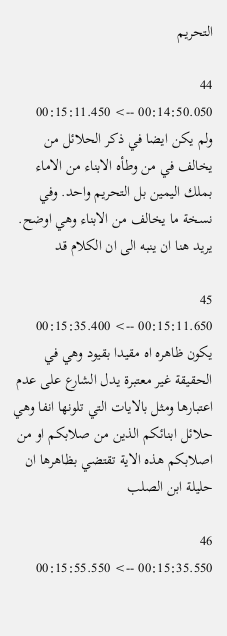التحريم

44
00:14:50.050 --> 00:15:11.450
ولم يكن ايضا في ذكر الحلائل من يخالف في من وطأه الابناء من الاماء بملك اليمين بل التحريم واحد. وفي نسخة ما يخالف من الابناء وهي اوضح. يريد هنا ان ينبه الى ان الكلام قد

45
00:15:11.650 --> 00:15:35.400
يكون ظاهره اه مقيدا بقيود وهي في الحقيقة غير معتبرة يدل الشارع على عدم اعتبارها ومثل بالايات التي تلونها انفا وهي حلائل ابنائكم الذين من صلابكم او من اصلابكم هذه الاية تقتضي بظاهرها ان حليلة ابن الصلب

46
00:15:35.550 --> 00:15:55.550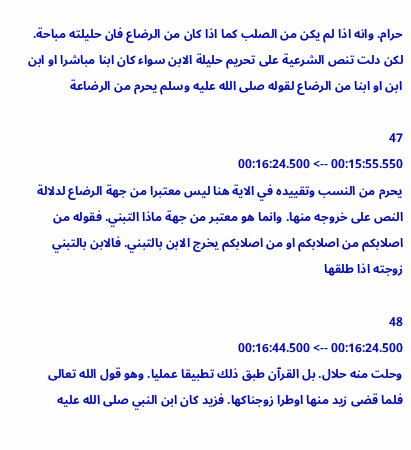حرام. وانه اذا لم يكن من الصلب كما اذا كان من الرضاع فان حليلته مباحة. لكن دلت تنص الشرعية على تحريم حليلة الابن سواء كان ابنا مباشرا او ابن ابن او ابنا من الرضاع لقوله صلى الله عليه وسلم يحرم من الرضاعة

47
00:15:55.550 --> 00:16:24.500
يحرم من النسب وتقييده في الاية هنا ليس معتبرا من جهة الرضاع لدلالة النص على خروجه منها. وانما هو معتبر من جهة ماذا التبني. فقوله من اصلابكم من اصلابكم او من اصلابكم يخرج الابن بالتبني. فالابن بالتبني زوجته اذا طلقها

48
00:16:24.500 --> 00:16:44.500
وحلت منه حلال. بل القرآن طبق ذلك تطبيقا عمليا. وهو قول الله تعالى فلما قضى زيد منها اوطرا زوجناكها. فزيد كان ابن النبي صلى الله عليه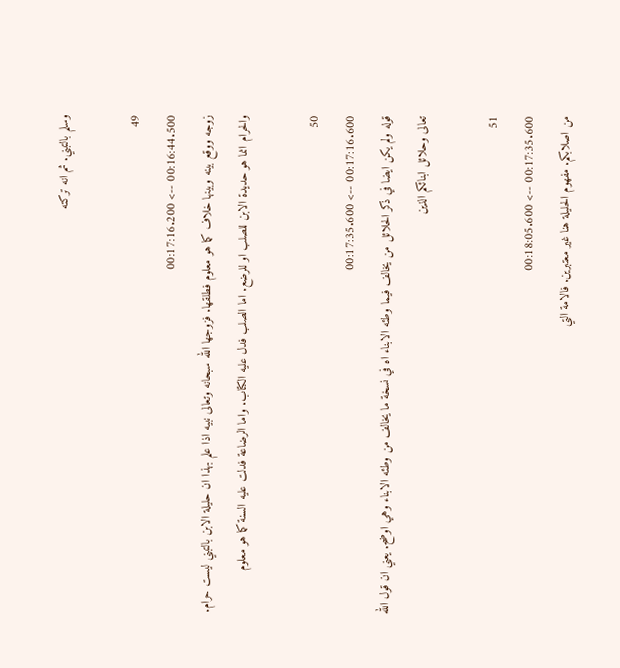وسلم بالتبني. ثم انه تركته

49
00:16:44.500 --> 00:17:16.200
زوجه ووقع بينه وبينها خلاف كما هو معلوم فطلقها. فزوجها الله سبحانه وتعالى نبيه اذا علم بهذا ان حليلة الابن بالتبني ليست حرام. والحرام انما هو حديدة الابن للصلب او للرضع. اما الصلب فدل عليه الكتاب. واما الرضاعة فدلت عليه السنة كما هو معلوم

50
00:17:16.600 --> 00:17:35.600
قوله ولم يكن ايضا في ذكر الحلائل من يخالف فيما وطئه الابناء اه في نسخة ما يخالف من وطئه الابناء وهي اوضح. يعني ان قول الله تعالى وحلائل ابنائكم الذين

51
00:17:35.600 --> 00:18:05.600
من اصلابكم. مفهوم الحليلة هنا غير معتبرين. فالامة التي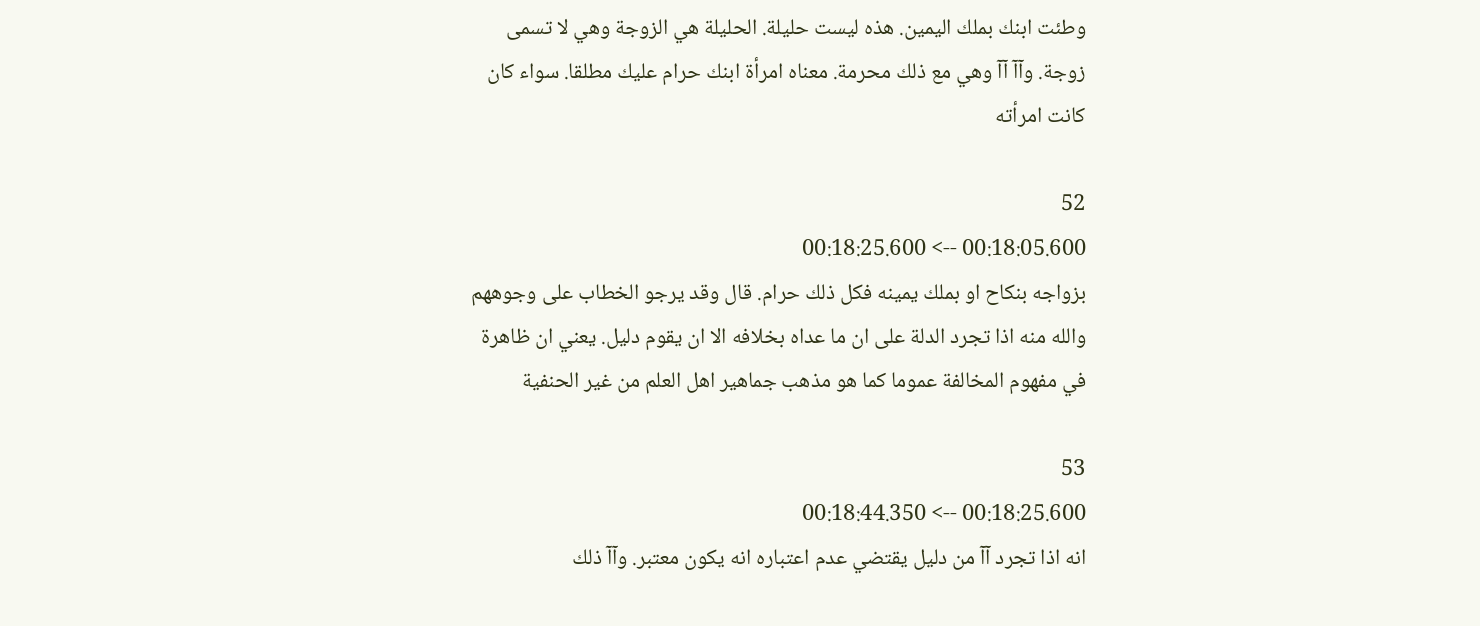وطئت ابنك بملك اليمين. هذه ليست حليلة. الحليلة هي الزوجة وهي لا تسمى زوجة. وآآ آآ وهي مع ذلك محرمة. معناه امرأة ابنك حرام عليك مطلقا. سواء كان كانت امرأته

52
00:18:05.600 --> 00:18:25.600
بزواجه بنكاح او بملك يمينه فكل ذلك حرام. قال وقد يرجو الخطاب على وجوههم والله منه اذا تجرد الدلة على ان ما عداه بخلافه الا ان يقوم دليل. يعني ان ظاهرة في مفهوم المخالفة عموما كما هو مذهب جماهير اهل العلم من غير الحنفية

53
00:18:25.600 --> 00:18:44.350
انه اذا تجرد آآ من دليل يقتضي عدم اعتباره انه يكون معتبر. وآآ ذلك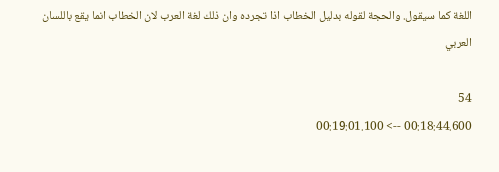اللغة كما سيقول. والحجة لقوله بدليل الخطاب اذا تجرده وان ذلك لغة العرب لان الخطاب انما يقع باللسان العربي

54
00:18:44.600 --> 00:19:01.100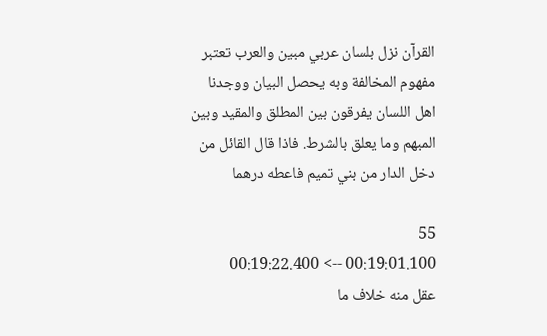القرآن نزل بلسان عربي مبين والعرب تعتبر مفهوم المخالفة وبه يحصل البيان ووجدنا اهل اللسان يفرقون بين المطلق والمقيد وبين المبهم وما يعلق بالشرط. فاذا قال القائل من دخل الدار من بني تميم فاعطه درهما

55
00:19:01.100 --> 00:19:22.400
عقل منه خلاف ما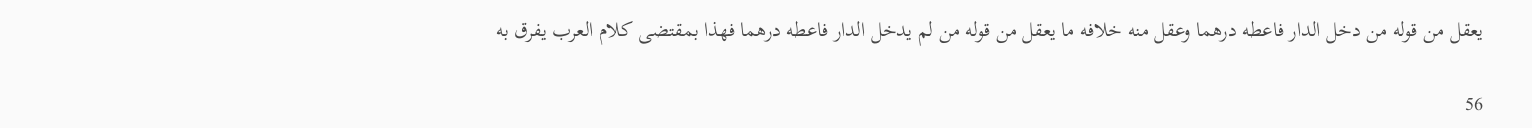يعقل من قوله من دخل الدار فاعطه درهما وعقل منه خلافه ما يعقل من قوله من لم يدخل الدار فاعطه درهما فهذا بمقتضى كلام العرب يفرق به

56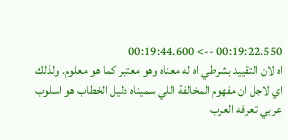00:19:22.550 --> 00:19:44.600
اه لان التقييد بشرطي اه له معناه وهو معتبر كما هو معلوم. ولذلك اي لاجل ان مفهوم المخالفة اللي سميناه دليل الخطاب هو اسلوب عربي تعرفه العرب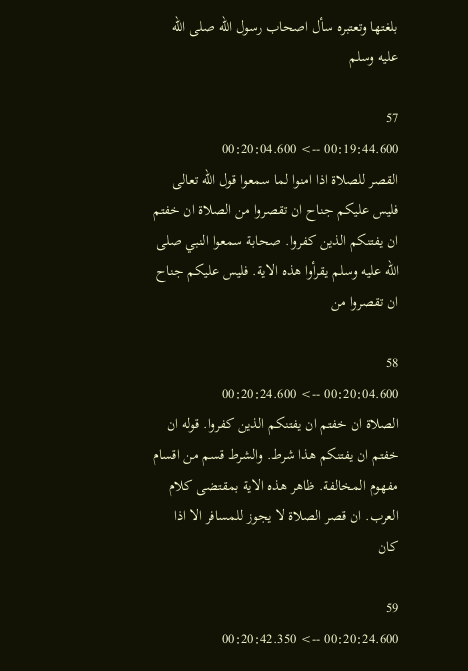بلغتها وتعتبره سأل اصحاب رسول الله صلى الله عليه وسلم

57
00:19:44.600 --> 00:20:04.600
القصر للصلاة اذا امنوا لما سمعوا قول الله تعالى فليس عليكم جناح ان تقصروا من الصلاة ان خفتم ان يفتنكم الذين كفروا. صحابة سمعوا النبي صلى الله عليه وسلم يقرأوا هذه الاية. فليس عليكم جناح ان تقصروا من

58
00:20:04.600 --> 00:20:24.600
الصلاة ان خفتم ان يفتنكم الذين كفروا. قوله ان خفتم ان يفتنكم هذا شرط. والشرط قسم من اقسام مفهوم المخالفة. ظاهر هذه الاية بمقتضى كلام العرب. ان قصر الصلاة لا يجوز للمسافر الا اذا كان

59
00:20:24.600 --> 00:20:42.350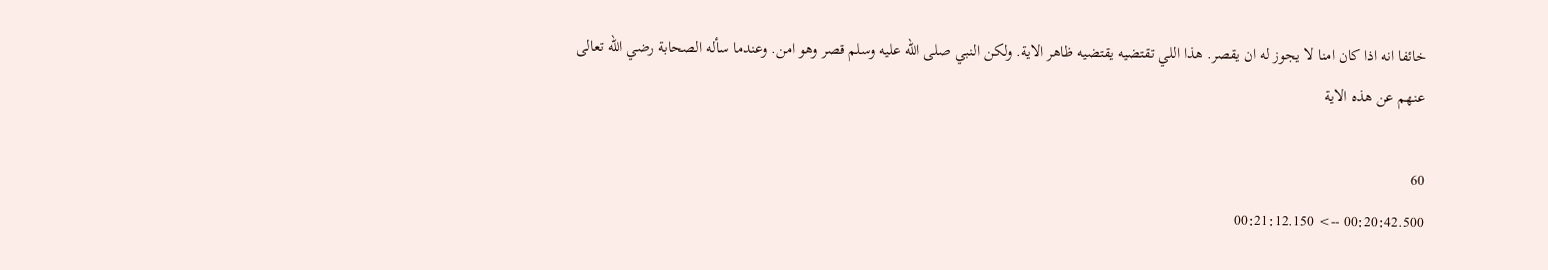خائفا انه اذا كان امنا لا يجوز له ان يقصر. هذا اللي تقتضيه يقتضيه ظاهر الاية. ولكن النبي صلى الله عليه وسلم قصر وهو امن. وعندما سأله الصحابة رضي الله تعالى عنهم عن هذه الاية

60
00:20:42.500 --> 00:21:12.150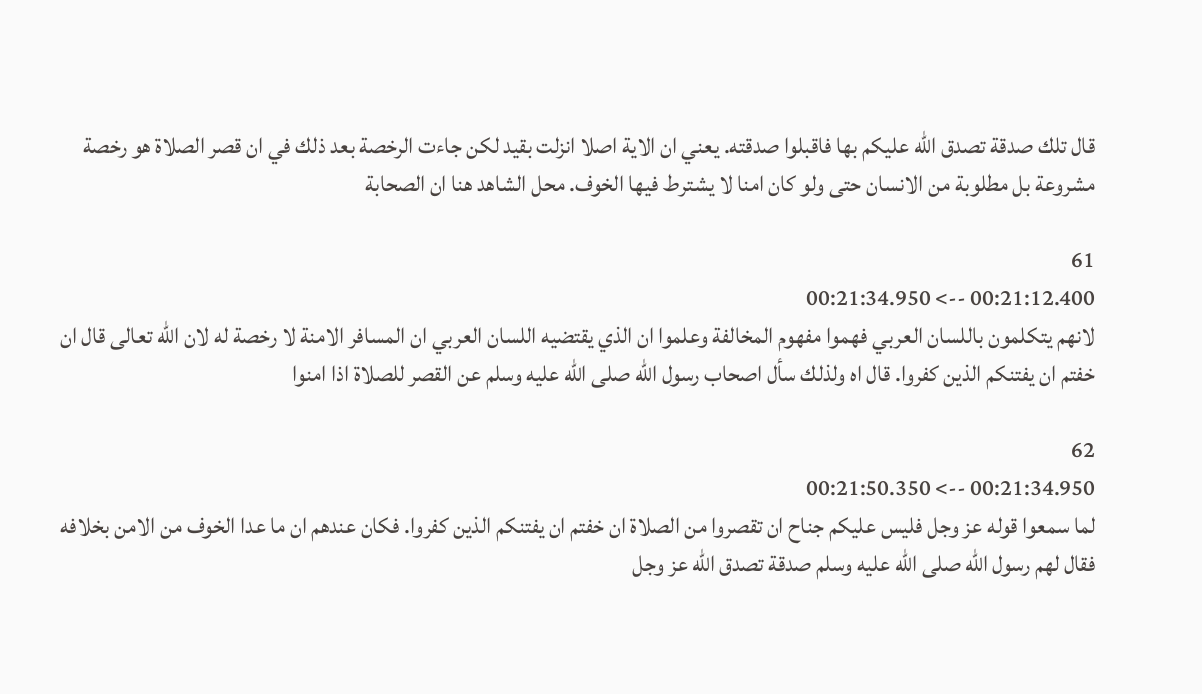قال تلك صدقة تصدق الله عليكم بها فاقبلوا صدقته. يعني ان الاية اصلا انزلت بقيد لكن جاءت الرخصة بعد ذلك في ان قصر الصلاة هو رخصة مشروعة بل مطلوبة من الانسان حتى ولو كان امنا لا يشترط فيها الخوف. محل الشاهد هنا ان الصحابة

61
00:21:12.400 --> 00:21:34.950
لانهم يتكلمون باللسان العربي فهموا مفهوم المخالفة وعلموا ان الذي يقتضيه اللسان العربي ان المسافر الامنة لا رخصة له لان الله تعالى قال ان خفتم ان يفتنكم الذين كفروا. قال اه ولذلك سأل اصحاب رسول الله صلى الله عليه وسلم عن القصر للصلاة اذا امنوا

62
00:21:34.950 --> 00:21:50.350
لما سمعوا قوله عز وجل فليس عليكم جناح ان تقصروا من الصلاة ان خفتم ان يفتنكم الذين كفروا. فكان عندهم ان ما عدا الخوف من الامن بخلافه فقال لهم رسول الله صلى الله عليه وسلم صدقة تصدق الله عز وجل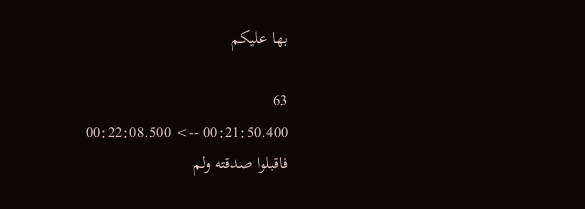بها عليكم

63
00:21:50.400 --> 00:22:08.500
فاقبلوا صدقته ولم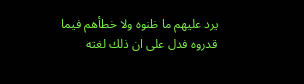يرد عليهم ما ظنوه ولا خطأهم فيما قدروه فدل على ان ذلك لغته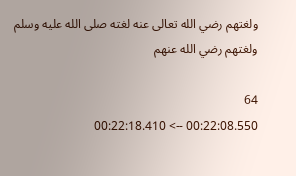ولغتهم رضي الله تعالى عنه لغته صلى الله عليه وسلم ولغتهم رضي الله عنهم

64
00:22:08.550 --> 00:22:18.410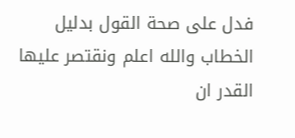فدل على صحة القول بدليل الخطاب والله اعلم ونقتصر عليها القدر ان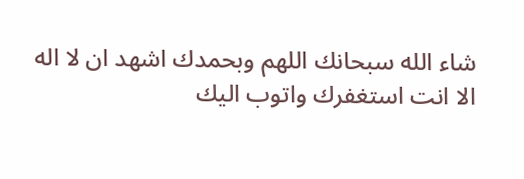شاء الله سبحانك اللهم وبحمدك اشهد ان لا اله الا انت استغفرك واتوب اليك